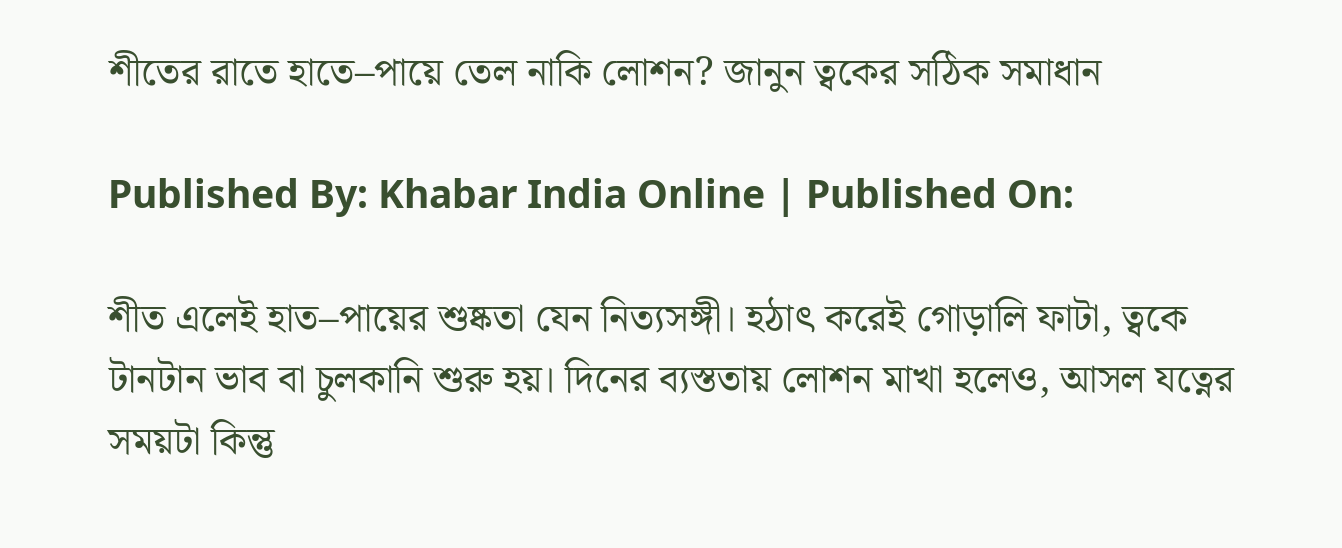শীতের রাতে হাতে–পায়ে তেল নাকি লোশন? জানুন ত্বকের সঠিক সমাধান

Published By: Khabar India Online | Published On:

শীত এলেই হাত–পায়ের শুষ্কতা যেন নিত্যসঙ্গী। হঠাৎ করেই গোড়ালি ফাটা, ত্বকে টানটান ভাব বা চুলকানি শুরু হয়। দিনের ব্যস্ততায় লোশন মাখা হলেও, আসল যত্নের সময়টা কিন্তু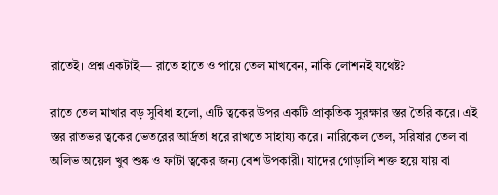রাতেই। প্রশ্ন একটাই— রাতে হাতে ও পায়ে তেল মাখবেন, নাকি লোশনই যথেষ্ট?

রাতে তেল মাখার বড় সুবিধা হলো, এটি ত্বকের উপর একটি প্রাকৃতিক সুরক্ষার স্তর তৈরি করে। এই স্তর রাতভর ত্বকের ভেতরের আর্দ্রতা ধরে রাখতে সাহায্য করে। নারিকেল তেল, সরিষার তেল বা অলিভ অয়েল খুব শুষ্ক ও ফাটা ত্বকের জন্য বেশ উপকারী। যাদের গোড়ালি শক্ত হয়ে যায় বা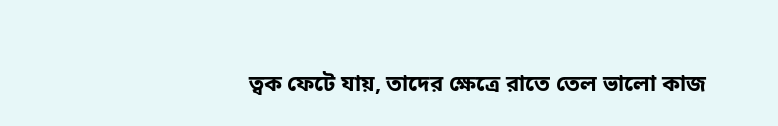ত্বক ফেটে যায়, তাদের ক্ষেত্রে রাতে তেল ভালো কাজ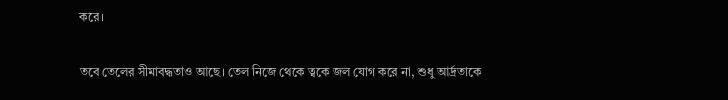করে।

তবে তেলের সীমাবদ্ধতাও আছে। তেল নিজে থেকে ত্বকে জল যোগ করে না, শুধু আর্দ্রতাকে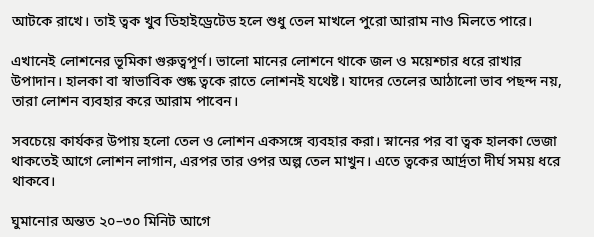আটকে রাখে। তাই ত্বক খুব ডিহাইড্রেটেড হলে শুধু তেল মাখলে পুরো আরাম নাও মিলতে পারে।

এখানেই লোশনের ভূমিকা গুরুত্বপূর্ণ। ভালো মানের লোশনে থাকে জল ও ময়েশ্চার ধরে রাখার উপাদান। হালকা বা স্বাভাবিক শুষ্ক ত্বকে রাতে লোশনই যথেষ্ট। যাদের তেলের আঠালো ভাব পছন্দ নয়, তারা লোশন ব্যবহার করে আরাম পাবেন।

সবচেয়ে কার্যকর উপায় হলো তেল ও লোশন একসঙ্গে ব্যবহার করা। স্নানের পর বা ত্বক হালকা ভেজা থাকতেই আগে লোশন লাগান, এরপর তার ওপর অল্প তেল মাখুন। এতে ত্বকের আর্দ্রতা দীর্ঘ সময় ধরে থাকবে।

ঘুমানোর অন্তত ২০–৩০ মিনিট আগে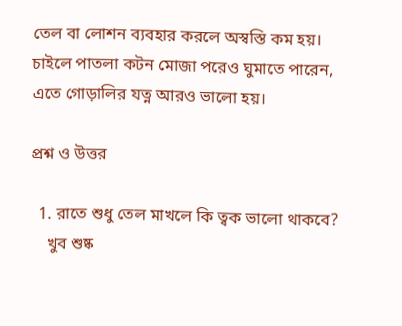তেল বা লোশন ব্যবহার করলে অস্বস্তি কম হয়। চাইলে পাতলা কটন মোজা পরেও ঘুমাতে পারেন, এতে গোড়ালির যত্ন আরও ভালো হয়।

প্রশ্ন ও উত্তর

  1. রাতে শুধু তেল মাখলে কি ত্বক ভালো থাকবে?
    খুব শুষ্ক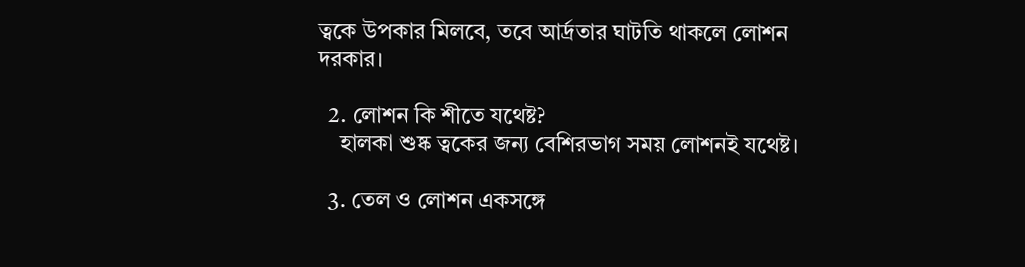ত্বকে উপকার মিলবে, তবে আর্দ্রতার ঘাটতি থাকলে লোশন দরকার।

  2. লোশন কি শীতে যথেষ্ট?
    হালকা শুষ্ক ত্বকের জন্য বেশিরভাগ সময় লোশনই যথেষ্ট।

  3. তেল ও লোশন একসঙ্গে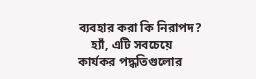ব্যবহার করা কি নিরাপদ?
    হ্যাঁ, এটি সবচেয়ে কার্যকর পদ্ধতিগুলোর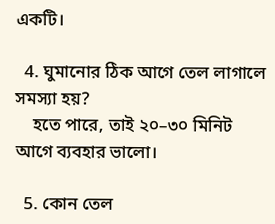একটি।

  4. ঘুমানোর ঠিক আগে তেল লাগালে সমস্যা হয়?
    হতে পারে, তাই ২০–৩০ মিনিট আগে ব্যবহার ভালো।

  5. কোন তেল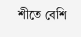শীতে বেশি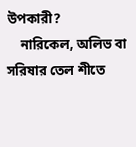উপকারী?
    নারিকেল, অলিভ বা সরিষার তেল শীতে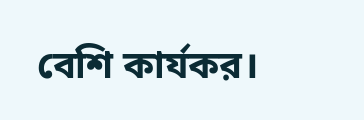বেশি কার্যকর।